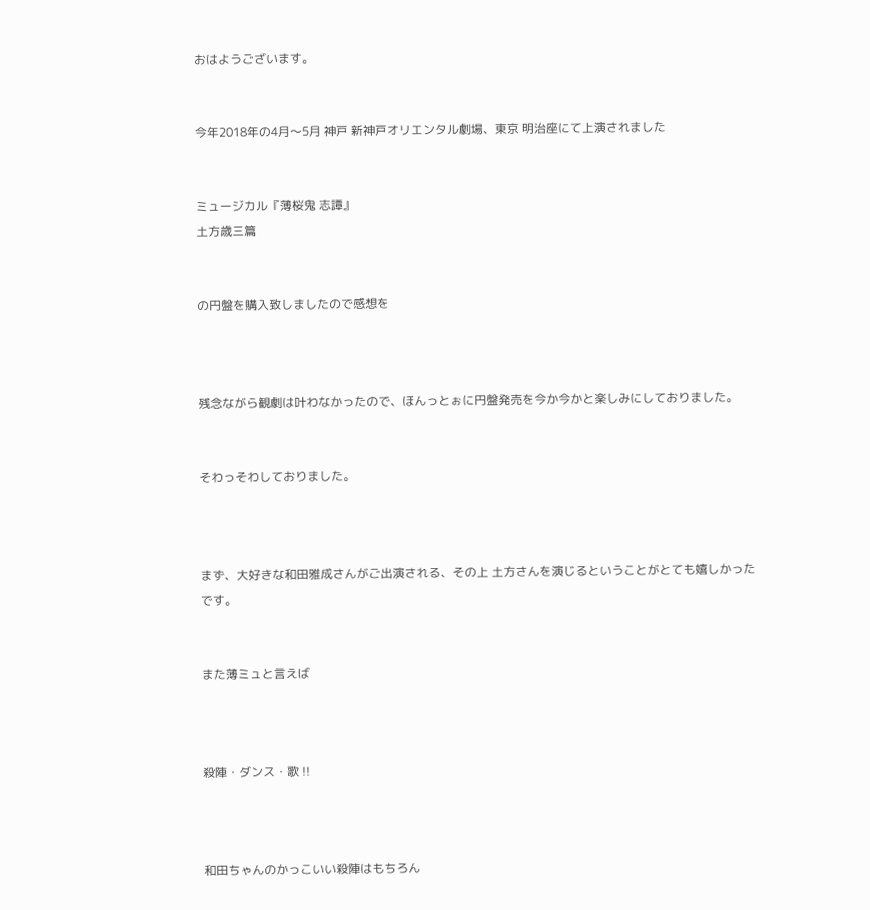おはようございます。


今年2018年の4月〜5月 神戸 新神戸オリエンタル劇場、東京 明治座にて上演されました


ミュージカル『薄桜鬼 志譚』
土方歳三篇


の円盤を購入致しましたので感想を



残念ながら観劇は叶わなかったので、ほんっとぉに円盤発売を今か今かと楽しみにしておりました。


そわっそわしておりました。



まず、大好きな和田雅成さんがご出演される、その上 土方さんを演じるということがとても嬉しかったです。


また薄ミュと言えば



殺陣・ダンス・歌 !!



和田ちゃんのかっこいい殺陣はもちろん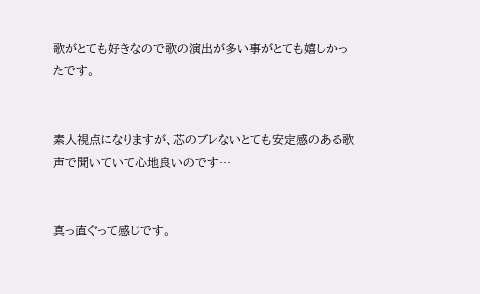歌がとても好きなので歌の演出が多い事がとても嬉しかったです。


素人視点になりますが、芯のブレないとても安定感のある歌声で聞いていて心地良いのです…


真っ直ぐって感じです。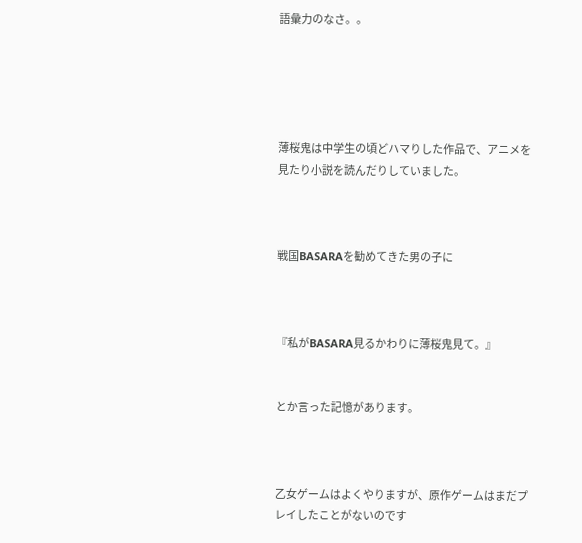語彙力のなさ。。





薄桜鬼は中学生の頃どハマりした作品で、アニメを見たり小説を読んだりしていました。



戦国BASARAを勧めてきた男の子に



『私がBASARA見るかわりに薄桜鬼見て。』


とか言った記憶があります。



乙女ゲームはよくやりますが、原作ゲームはまだプレイしたことがないのです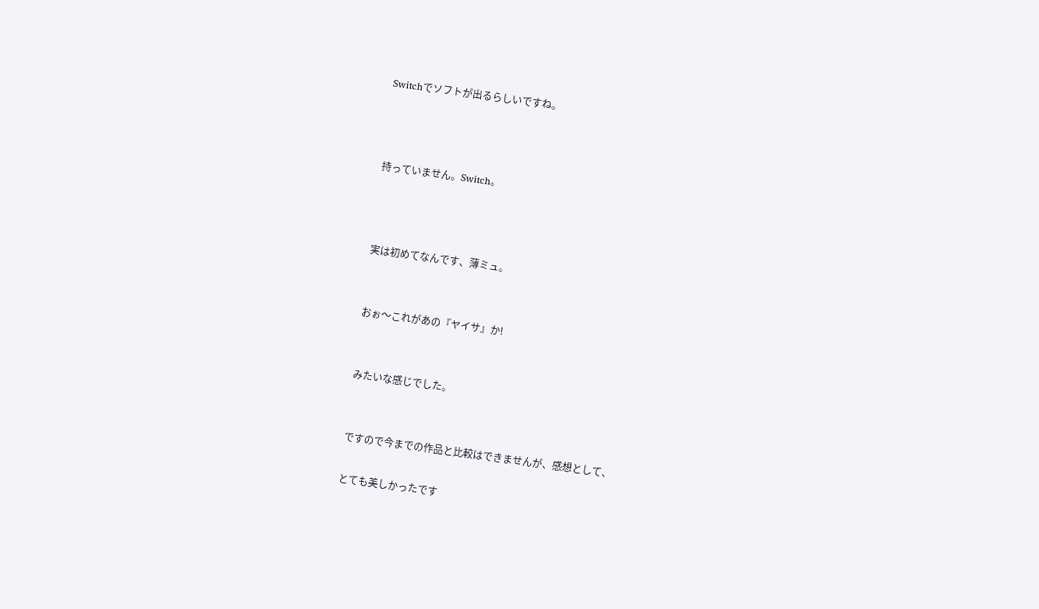Switchでソフトが出るらしいですね。



持っていません。Switch。



実は初めてなんです、薄ミュ。


おぉ〜これがあの『ヤイサ』か!


みたいな感じでした。


ですので今までの作品と比較はできませんが、感想として、

とても美しかったです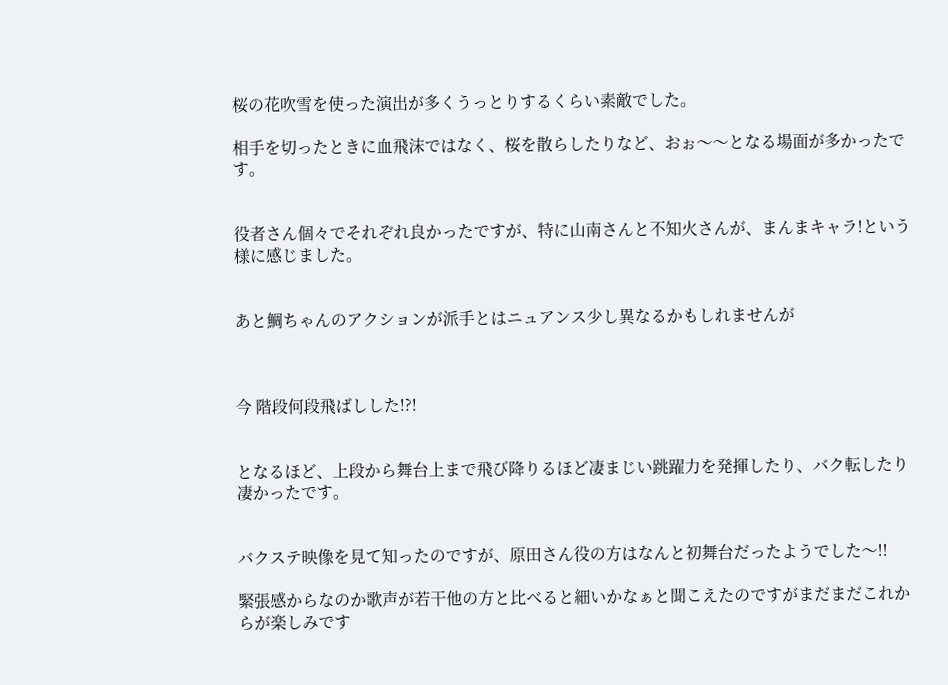桜の花吹雪を使った演出が多くうっとりするくらい素敵でした。

相手を切ったときに血飛沫ではなく、桜を散らしたりなど、おぉ〜〜となる場面が多かったです。


役者さん個々でそれぞれ良かったですが、特に山南さんと不知火さんが、まんまキャラ!という様に感じました。


あと鯛ちゃんのアクションが派手とはニュアンス少し異なるかもしれませんが



今 階段何段飛ばしした!?!


となるほど、上段から舞台上まで飛び降りるほど凄まじい跳躍力を発揮したり、バク転したり凄かったです。


バクステ映像を見て知ったのですが、原田さん役の方はなんと初舞台だったようでした〜!!

緊張感からなのか歌声が若干他の方と比べると細いかなぁと聞こえたのですがまだまだこれからが楽しみです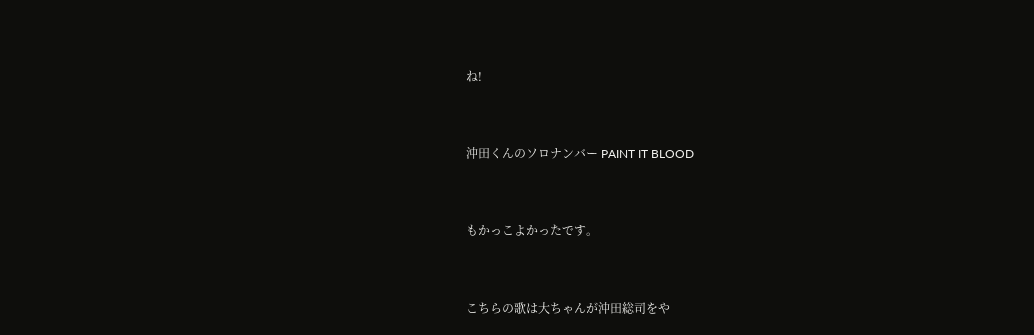ね!


沖田くんのソロナンバー PAINT IT BLOOD


もかっこよかったです。


こちらの歌は大ちゃんが沖田総司をや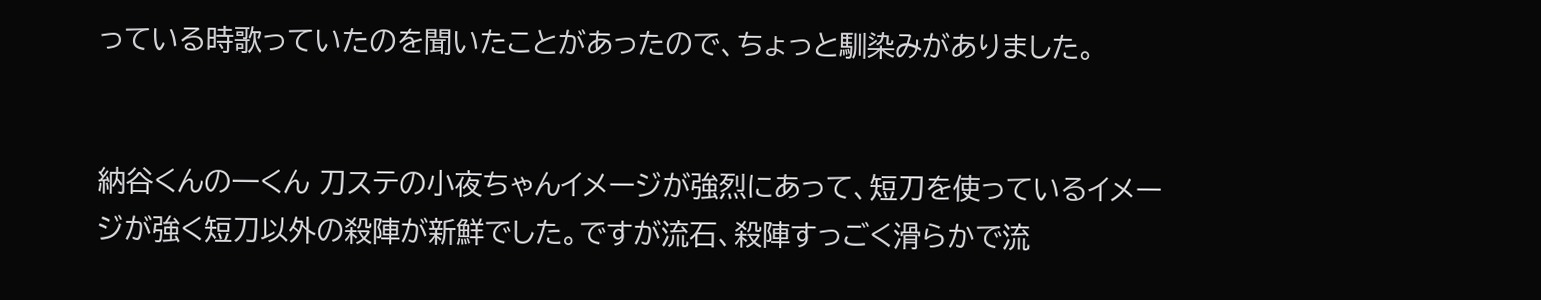っている時歌っていたのを聞いたことがあったので、ちょっと馴染みがありました。


納谷くんの一くん 刀ステの小夜ちゃんイメージが強烈にあって、短刀を使っているイメージが強く短刀以外の殺陣が新鮮でした。ですが流石、殺陣すっごく滑らかで流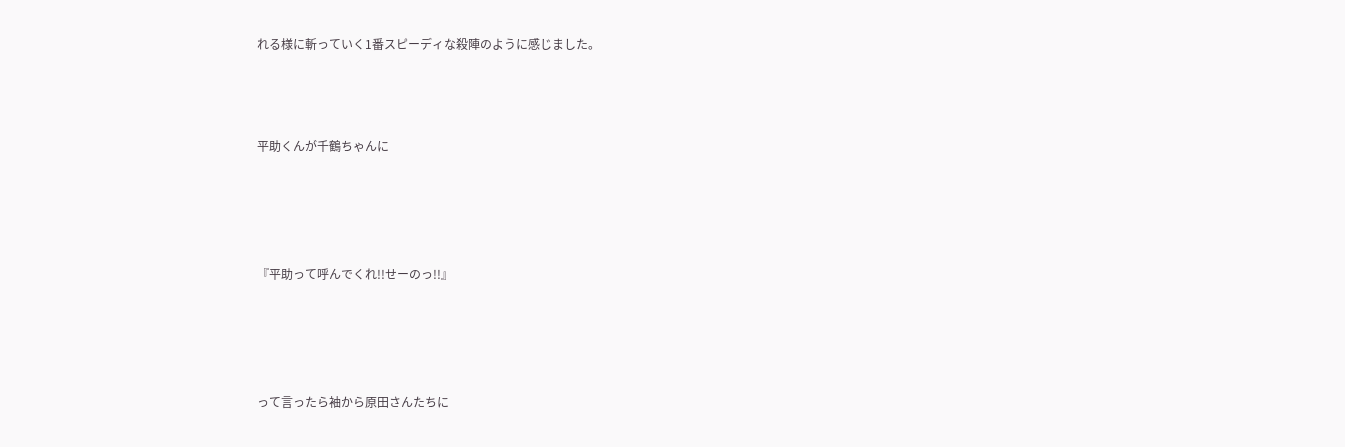れる様に斬っていく1番スピーディな殺陣のように感じました。



平助くんが千鶴ちゃんに




『平助って呼んでくれ!!せーのっ!!』




って言ったら袖から原田さんたちに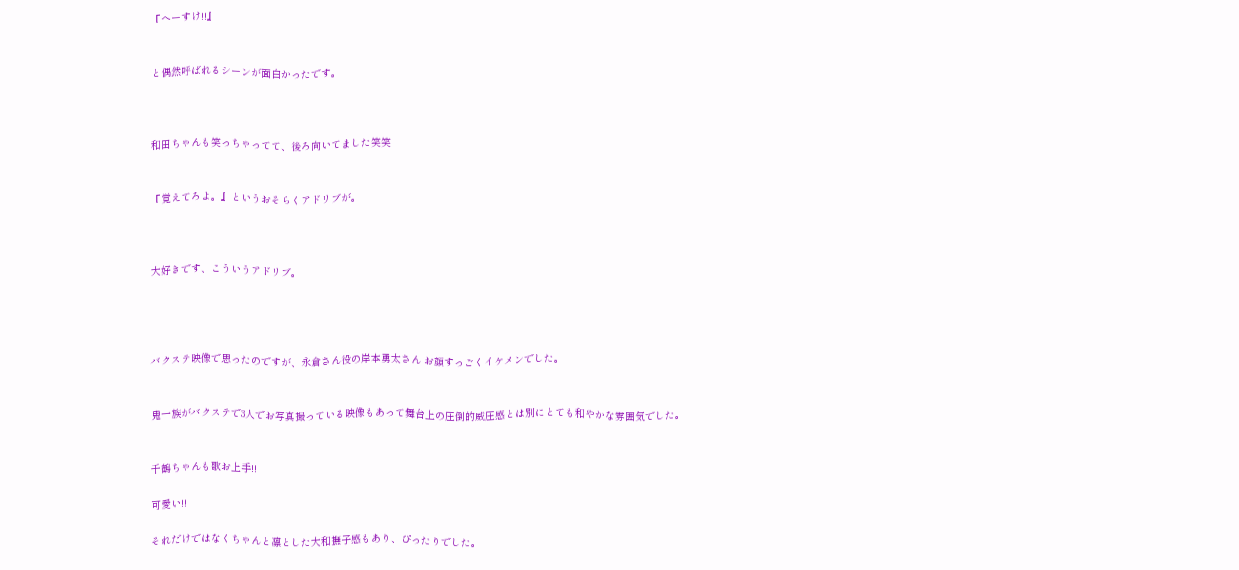『へーすけ!!』


と偶然呼ばれるシーンが面白かったです。



和田ちゃんも笑っちゃってて、後ろ向いてました笑笑


『覚えてろよ。』というおそらくアドリブが。



大好きです、こういうアドリブ。




バクステ映像で思ったのですが、永倉さん役の岸本勇太さん お顔すっごくイケメンでした。


鬼一族がバクステで3人でお写真撮っている映像もあって舞台上の圧倒的威圧感とは別にとても和やかな雰囲気でした。


千鶴ちゃんも歌お上手!!

可愛い!!

それだけではなくちゃんと凛とした大和撫子感もあり、ぴったりでした。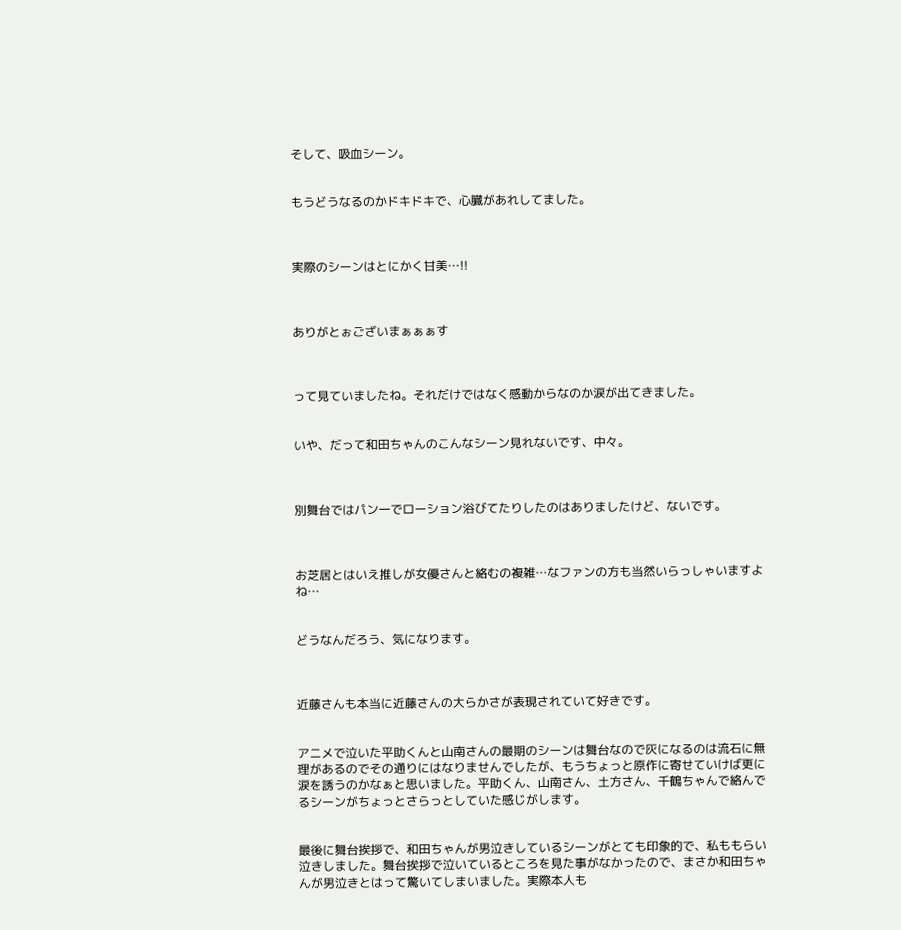そして、吸血シーン。


もうどうなるのかドキドキで、心臓があれしてました。



実際のシーンはとにかく甘美…!!



ありがとぉございまぁぁぁす



って見ていましたね。それだけではなく感動からなのか涙が出てきました。


いや、だって和田ちゃんのこんなシーン見れないです、中々。



別舞台ではパン一でローション浴びてたりしたのはありましたけど、ないです。



お芝居とはいえ推しが女優さんと絡むの複雑…なファンの方も当然いらっしゃいますよね…


どうなんだろう、気になります。



近藤さんも本当に近藤さんの大らかさが表現されていて好きです。


アニメで泣いた平助くんと山南さんの最期のシーンは舞台なので灰になるのは流石に無理があるのでその通りにはなりませんでしたが、もうちょっと原作に寄せていけば更に涙を誘うのかなぁと思いました。平助くん、山南さん、土方さん、千鶴ちゃんで絡んでるシーンがちょっとさらっとしていた感じがします。


最後に舞台挨拶で、和田ちゃんが男泣きしているシーンがとても印象的で、私ももらい泣きしました。舞台挨拶で泣いているところを見た事がなかったので、まさか和田ちゃんが男泣きとはって驚いてしまいました。実際本人も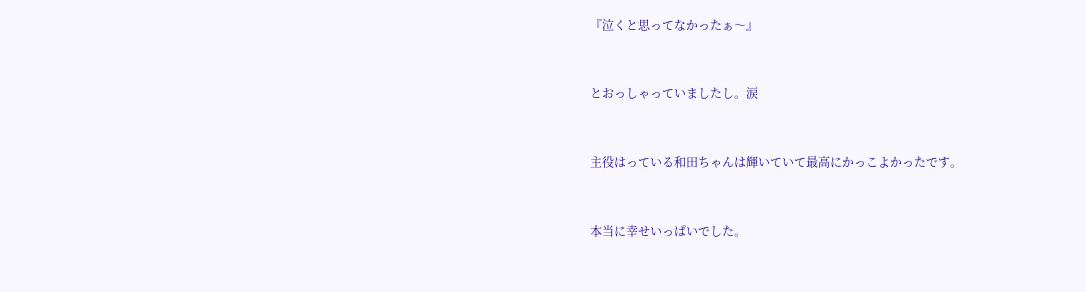『泣くと思ってなかったぁ〜』



とおっしゃっていましたし。涙



主役はっている和田ちゃんは輝いていて最高にかっこよかったです。



本当に幸せいっぱいでした。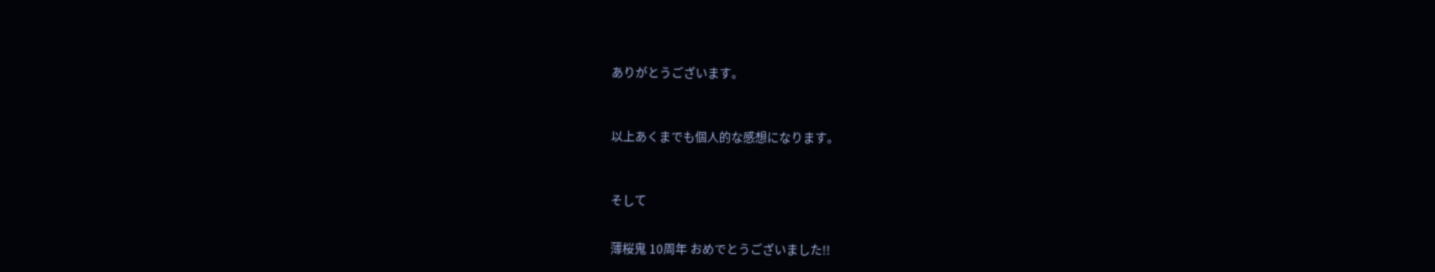ありがとうございます。



以上あくまでも個人的な感想になります。



そして


薄桜鬼 10周年 おめでとうございました!!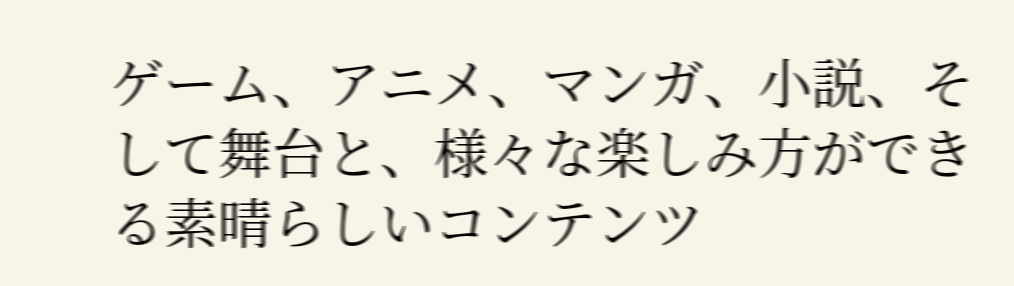ゲーム、アニメ、マンガ、小説、そして舞台と、様々な楽しみ方ができる素晴らしいコンテンツ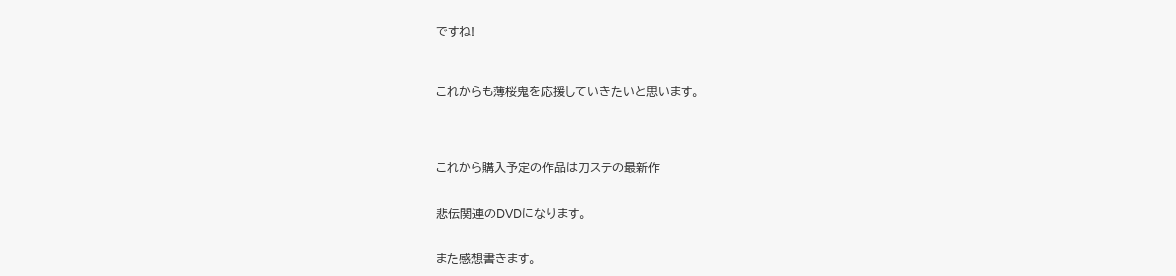ですね!



これからも薄桜鬼を応援していきたいと思います。




これから購入予定の作品は刀ステの最新作


悲伝関連のDVDになります。


また感想書きます。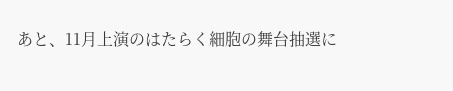あと、11月上演のはたらく細胞の舞台抽選に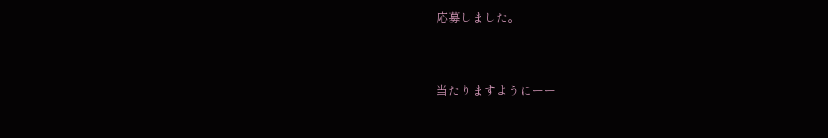応募しました。


当たりますようにーー